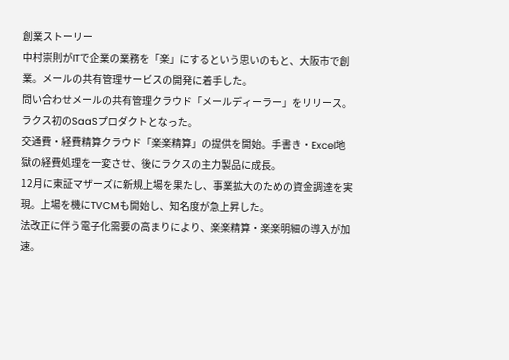創業ストーリー
中村崇則がITで企業の業務を「楽」にするという思いのもと、大阪市で創業。メールの共有管理サービスの開発に着手した。
問い合わせメールの共有管理クラウド「メールディーラー」をリリース。ラクス初のSaaSプロダクトとなった。
交通費・経費精算クラウド「楽楽精算」の提供を開始。手書き・Excel地獄の経費処理を一変させ、後にラクスの主力製品に成長。
12月に東証マザーズに新規上場を果たし、事業拡大のための資金調達を実現。上場を機にTVCMも開始し、知名度が急上昇した。
法改正に伴う電子化需要の高まりにより、楽楽精算・楽楽明細の導入が加速。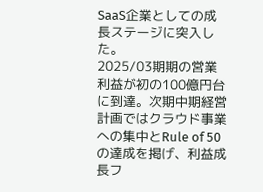SaaS企業としての成長ステージに突入した。
2025/03期期の営業利益が初の100億円台に到達。次期中期経営計画ではクラウド事業への集中とRule of 50の達成を掲げ、利益成長フ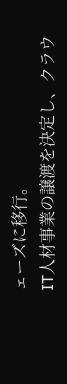ェーズに移行。
IT人材事業の譲渡を決定し、クラウ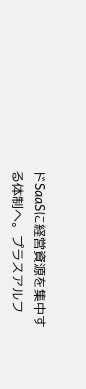ドSaaSに経営資源を集中する体制へ。プラスアルフ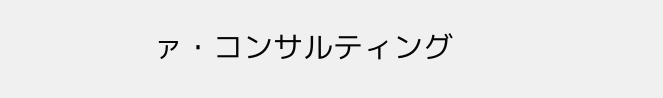ァ・コンサルティング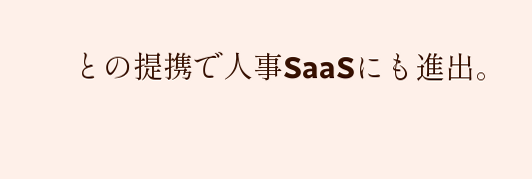との提携で人事SaaSにも進出。